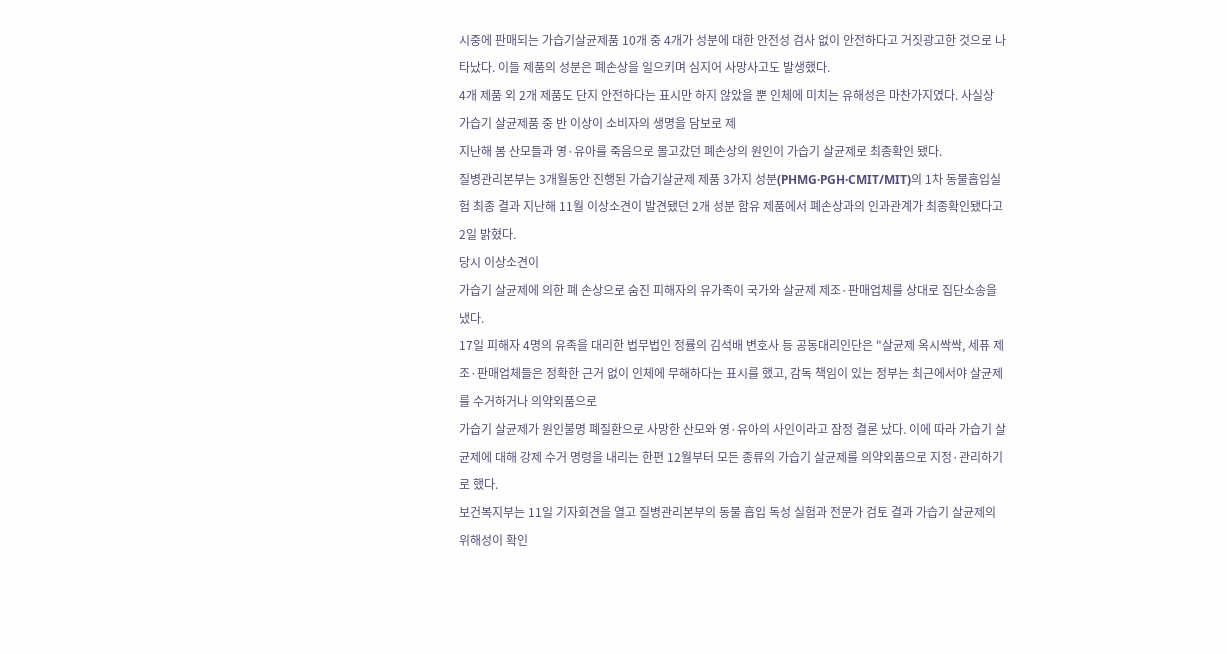시중에 판매되는 가습기살균제품 10개 중 4개가 성분에 대한 안전성 검사 없이 안전하다고 거짓광고한 것으로 나타났다. 이들 제품의 성분은 폐손상을 일으키며 심지어 사망사고도 발생했다.
4개 제품 외 2개 제품도 단지 안전하다는 표시만 하지 않았을 뿐 인체에 미치는 유해성은 마찬가지였다. 사실상 가습기 살균제품 중 반 이상이 소비자의 생명을 담보로 제
지난해 봄 산모들과 영·유아를 죽음으로 몰고갔던 폐손상의 원인이 가습기 살균제로 최종확인 됐다.
질병관리본부는 3개월동안 진행된 가습기살균제 제품 3가지 성분(PHMG·PGH·CMIT/MIT)의 1차 동물흡입실험 최종 결과 지난해 11월 이상소견이 발견됐던 2개 성분 함유 제품에서 폐손상과의 인과관계가 최종확인됐다고 2일 밝혔다.
당시 이상소견이
가습기 살균제에 의한 폐 손상으로 숨진 피해자의 유가족이 국가와 살균제 제조·판매업체를 상대로 집단소송을 냈다.
17일 피해자 4명의 유족을 대리한 법무법인 정률의 김석배 변호사 등 공동대리인단은 "살균제 옥시싹싹, 세퓨 제조·판매업체들은 정확한 근거 없이 인체에 무해하다는 표시를 했고, 감독 책임이 있는 정부는 최근에서야 살균제를 수거하거나 의약외품으로
가습기 살균제가 원인불명 폐질환으로 사망한 산모와 영·유아의 사인이라고 잠정 결론 났다. 이에 따라 가습기 살균제에 대해 강제 수거 명령을 내리는 한편 12월부터 모든 종류의 가습기 살균제를 의약외품으로 지정·관리하기로 했다.
보건복지부는 11일 기자회견을 열고 질병관리본부의 동물 흡입 독성 실험과 전문가 검토 결과 가습기 살균제의 위해성이 확인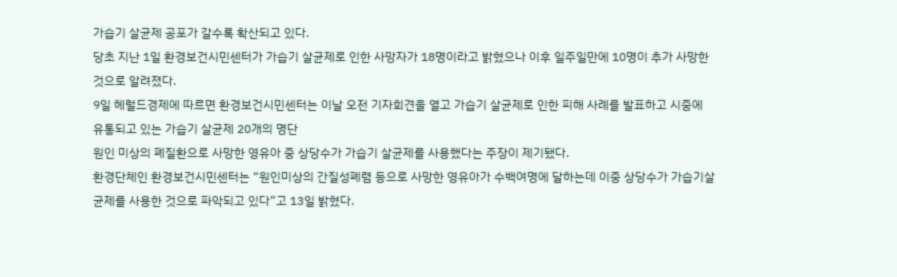가습기 살균제 공포가 갈수록 확산되고 있다.
당초 지난 1일 환경보건시민센터가 가습기 살균제로 인한 사망자가 18명이라고 밝혔으나 이후 일주일만에 10명이 추가 사망한 것으로 알려졌다.
9일 헤럴드경제에 따르면 환경보건시민센터는 이날 오전 기자회견을 열고 가습기 살균제로 인한 피해 사례를 발표하고 시중에 유통되고 있는 가습기 살균제 20개의 명단
원인 미상의 폐질환으로 사망한 영유아 중 상당수가 가습기 살균제를 사용했다는 주장이 제기됐다.
환경단체인 환경보건시민센터는 “원인미상의 간질성폐렴 등으로 사망한 영유아가 수백여명에 달하는데 이중 상당수가 가습기살균제를 사용한 것으로 파악되고 있다”고 13일 밝혔다.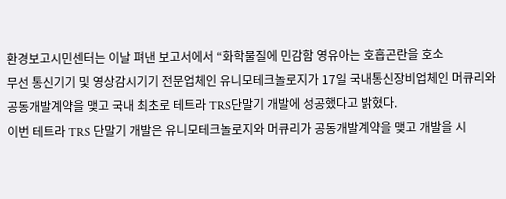환경보고시민센터는 이날 펴낸 보고서에서 “화학물질에 민감함 영유아는 호흡곤란을 호소
무선 통신기기 및 영상감시기기 전문업체인 유니모테크놀로지가 17일 국내통신장비업체인 머큐리와 공동개발계약을 맺고 국내 최초로 테트라 TRS단말기 개발에 성공했다고 밝혔다.
이번 테트라 TRS 단말기 개발은 유니모테크놀로지와 머큐리가 공동개발계약을 맺고 개발을 시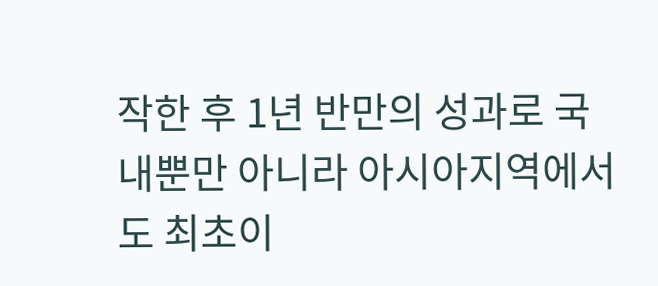작한 후 1년 반만의 성과로 국내뿐만 아니라 아시아지역에서도 최초이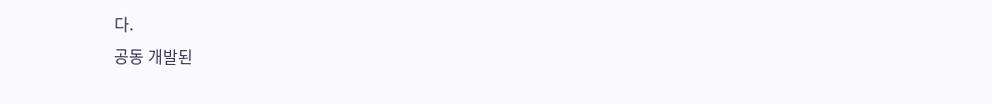다.
공동 개발된